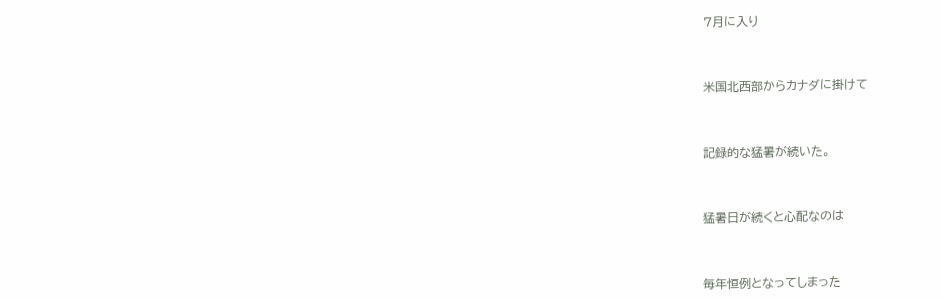7月に入り



米国北西部からカナダに掛けて



記録的な猛暑が続いた。



猛暑日が続くと心配なのは



毎年恒例となってしまった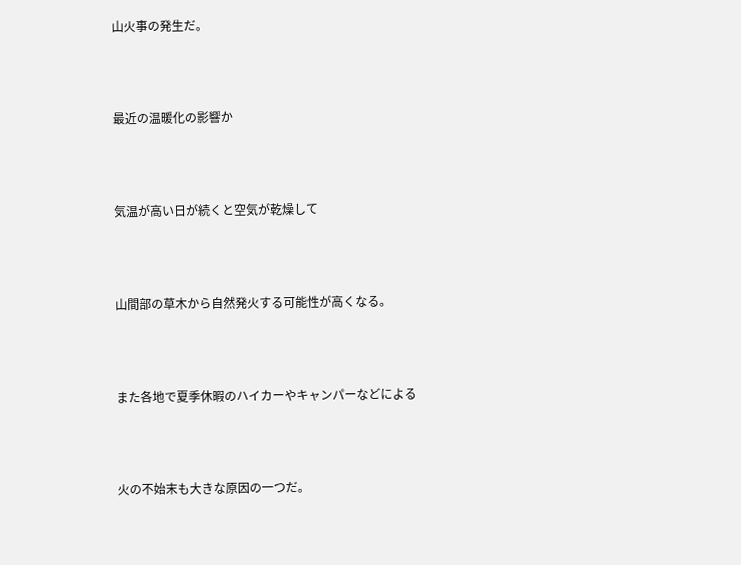山火事の発生だ。



最近の温暖化の影響か



気温が高い日が続くと空気が乾燥して



山間部の草木から自然発火する可能性が高くなる。



また各地で夏季休暇のハイカーやキャンパーなどによる



火の不始末も大きな原因の一つだ。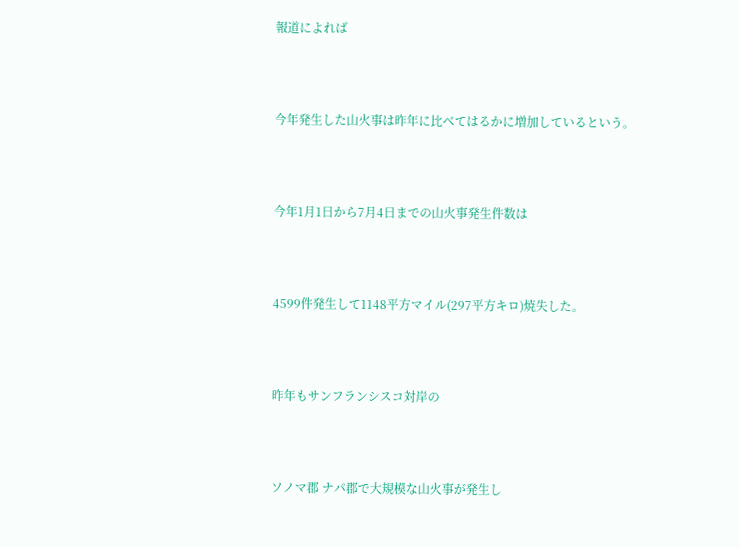報道によれば



今年発生した山火事は昨年に比べてはるかに増加しているという。



今年1月1日から7月4日までの山火事発生件数は



4599件発生して1148平方マイル(297平方キロ)焼失した。



昨年もサンフランシスコ対岸の



ソノマ郡 ナパ郡で大規模な山火事が発生し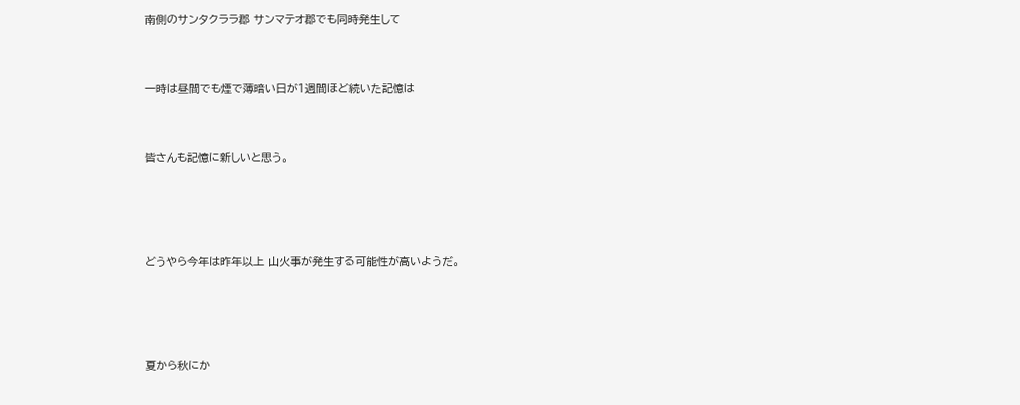南側のサンタクララ郡 サンマテオ郡でも同時発生して



一時は昼間でも煙で薄暗い日が1週間ほど続いた記憶は



皆さんも記憶に新しいと思う。





どうやら今年は昨年以上 山火事が発生する可能性が高いようだ。





夏から秋にか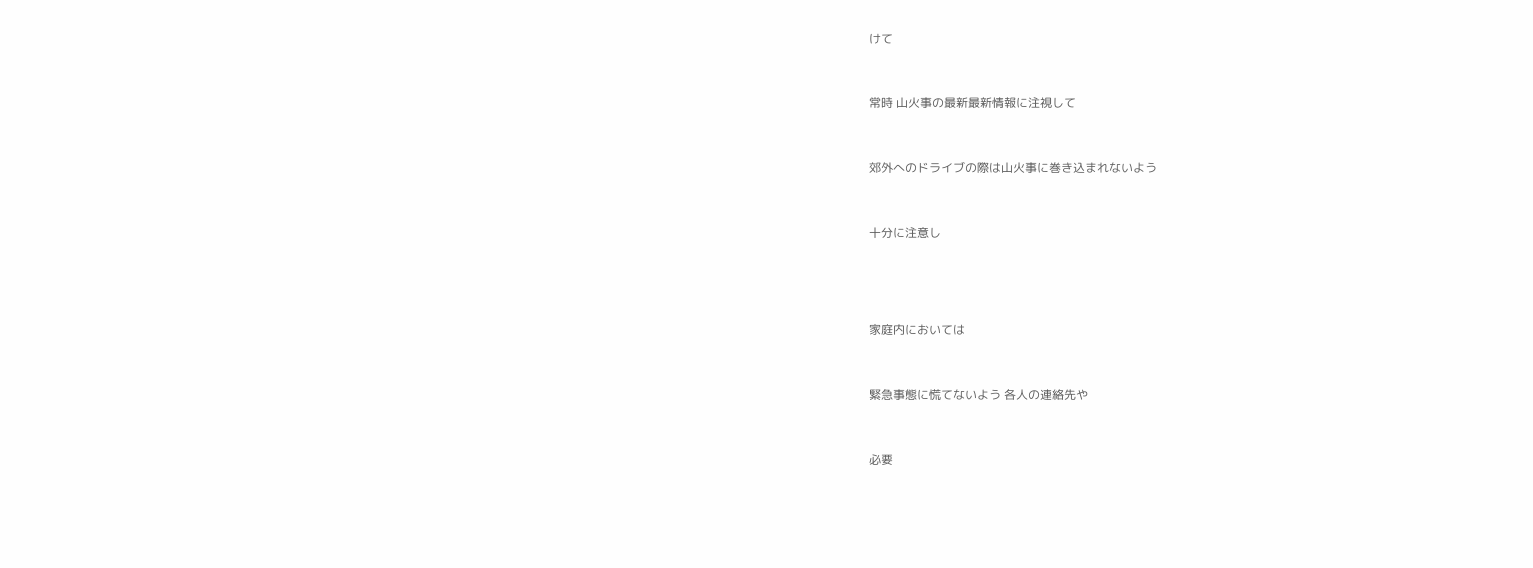けて



常時 山火事の最新最新情報に注視して



郊外へのドライブの際は山火事に巻き込まれないよう



十分に注意し





家庭内においては



緊急事態に慌てないよう 各人の連絡先や



必要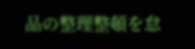品の整理整頓を怠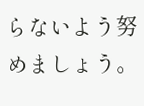らないよう努めましょう。